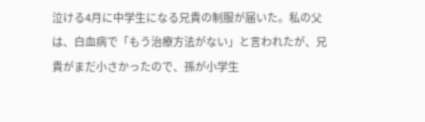泣ける4月に中学生になる兄貴の制服が届いた。私の父は、白血病で「もう治療方法がない」と言われたが、兄貴がまだ小さかったので、孫が小学生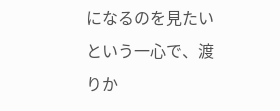になるのを見たいという一心で、渡りか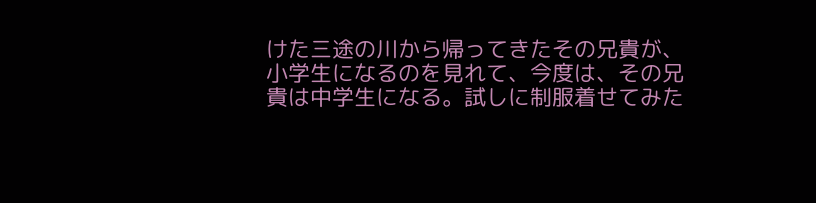けた三途の川から帰ってきたその兄貴が、小学生になるのを見れて、今度は、その兄貴は中学生になる。試しに制服着せてみた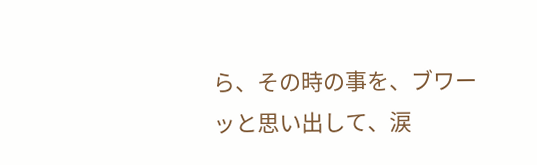ら、その時の事を、ブワーッと思い出して、涙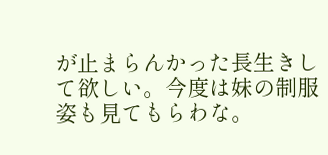が止まらんかった長生きして欲しい。今度は妹の制服姿も見てもらわな。